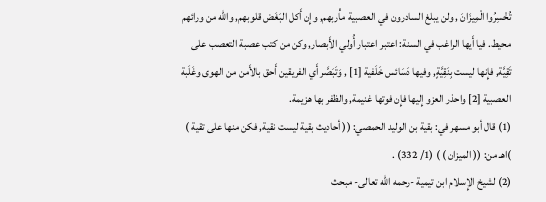تُخْسِرُوا الْمِيزَانَ , ولن يبلغ السادرون في العصبية مأْربهم, وإِن أَكل البَغَض قلوبهم, والله من ورائهم محيط. فيا أَيها الراغب في السنة: اعتبر اعتبار أُولي الأَبصار, وكن من كتب عصبة التعصب على تَقِيَّة, فإِنها ليست بِنَقِيَّةٍ, وفيها دَسَائس خَلَفية [1] , وَتَبَصَّر أَي الفريقين أَحق بالأَمن من الهوى وغَلَبة العصبية [2] واحذر العزو إِليها فإِن فوتها غنيمة, والظفر بها هزيمة.
(1) قال أبو مسهر في: بقية بن الوليد الحمصي: (( أحاديث بقية ليست نقية, فكن منها على تقية ) )اهـ من: (( الميزان ) ) (1/ 332) .
(2) لشيخ الإِسلام ابن تيمية -رحمه الله تعالى- مبحث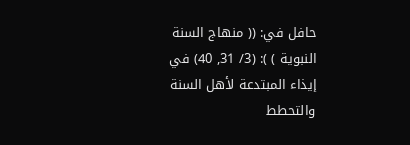حافل في: (( منهاج السنة النبوية ) ): (3/ 31, 40) في إيذاء المبتدعة لأهل السنة والتحطط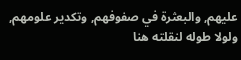عليهم, والبعثرة في صفوفهم, وتكدير علومهم, ولولا طوله لنقلته هنا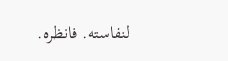لنفاسته. فانظره.